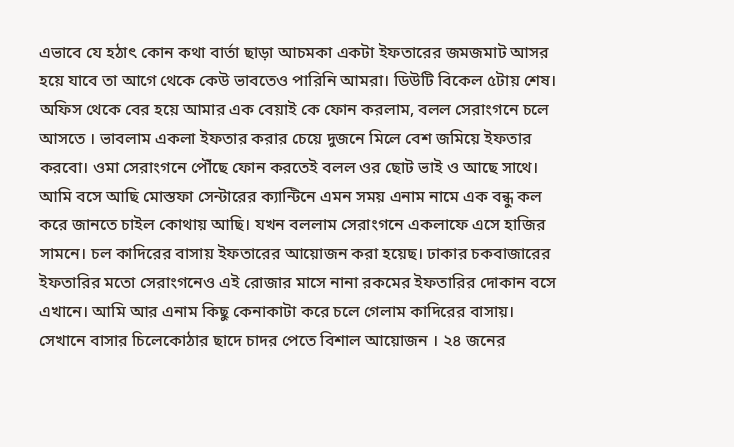এভাবে যে হঠাৎ কোন কথা বার্তা ছাড়া আচমকা একটা ইফতারের জমজমাট আসর হয়ে যাবে তা আগে থেকে কেউ ভাবতেও পারিনি আমরা। ডিউটি বিকেল ৫টায় শেষ। অফিস থেকে বের হয়ে আমার এক বেয়াই কে ফোন করলাম, বলল সেরাংগনে চলে আসতে । ভাবলাম একলা ইফতার করার চেয়ে দুজনে মিলে বেশ জমিয়ে ইফতার করবো। ওমা সেরাংগনে পৌঁছে ফোন করতেই বলল ওর ছোট ভাই ও আছে সাথে। আমি বসে আছি মোস্তফা সেন্টারের ক্যান্টিনে এমন সময় এনাম নামে এক বন্ধু কল করে জানতে চাইল কোথায় আছি। যখন বললাম সেরাংগনে একলাফে এসে হাজির সামনে। চল কাদিরের বাসায় ইফতারের আয়োজন করা হয়েছ। ঢাকার চকবাজারের ইফতারির মতো সেরাংগনেও এই রোজার মাসে নানা রকমের ইফতারির দোকান বসে এখানে। আমি আর এনাম কিছু কেনাকাটা করে চলে গেলাম কাদিরের বাসায়। সেখানে বাসার চিলেকোঠার ছাদে চাদর পেতে বিশাল আয়োজন । ২৪ জনের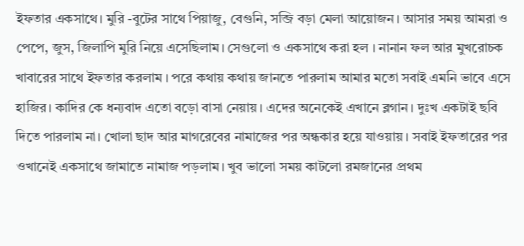ইফতার একসাথে। মুরি -বুটের সাথে পিয়াজু, বেগুনি, সব্জি বড়া মেলা আয়োজন। আসার সময় আমরা ও পেপে, জুস, জিলাপি মুরি নিয়ে এসেছিলাম। সেগুলো ও একসাথে করা হল । নানান ফল আর মুখরোচক খাবারের সাথে ইফতার করলাম । পরে কথায় কথায় জানতে পারলাম আমার মতো সবাই এমনি ভাবে এসে হাজির। কাদির কে ধন্যবাদ এতো বড়ো বাসা নেয়ায়। এদের অনেকেই এখানে ব্লগান। দুঃখ একটাই ছবি দিতে পারলাম না। খোলা ছাদ আর মাগরেবের নামাজের পর অন্ধকার হয়ে যাওয়ায়। সবাই ইফতারের পর ওখানেই একসাথে জামাতে নামাজ পড়লাম। খুব ভালো সময় কাটলো রমজানের প্রথম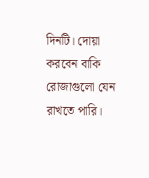দিনটি। দোয়া করবেন বাকি রোজাগুলো যেন রাখতে পারি।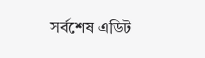সর্বশেষ এডিট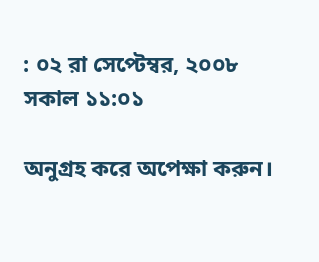: ০২ রা সেপ্টেম্বর, ২০০৮ সকাল ১১:০১

অনুগ্রহ করে অপেক্ষা করুন।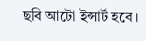ছবি আটো ইন্সার্ট হবে।